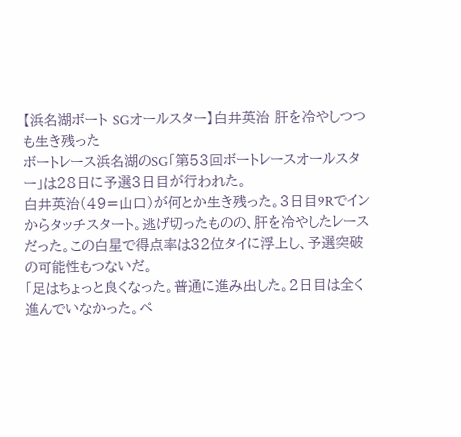【浜名湖ボート SGオールスター】白井英治 肝を冷やしつつも生き残った
ボートレース浜名湖のSG「第53回ボートレースオールスター」は28日に予選3日目が行われた。
白井英治(49=山口)が何とか生き残った。3日目9Rでインからタッチスタート。逃げ切ったものの、肝を冷やしたレースだった。この白星で得点率は32位タイに浮上し、予選突破の可能性もつないだ。
「足はちょっと良くなった。普通に進み出した。2日目は全く進んでいなかった。ペ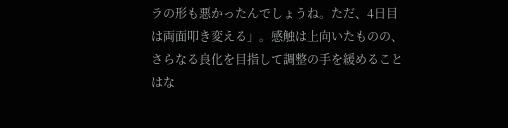ラの形も悪かったんでしょうね。ただ、4日目は両面叩き変える」。感触は上向いたものの、さらなる良化を目指して調整の手を緩めることはな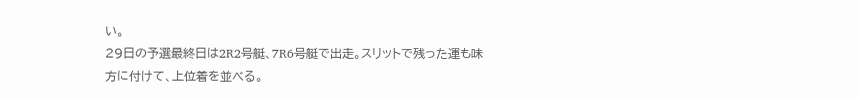い。
29日の予選最終日は2R2号艇、7R6号艇で出走。スリットで残った運も味方に付けて、上位着を並べる。